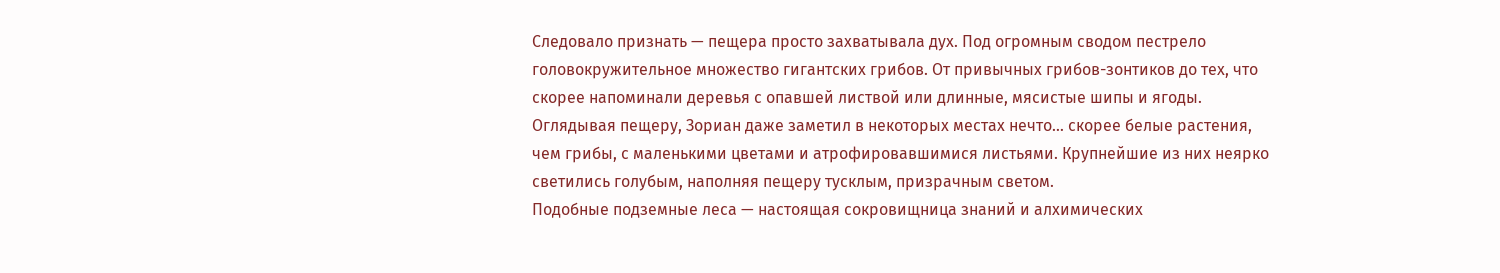Следовало признать — пещера просто захватывала дух. Под огромным сводом пестрело головокружительное множество гигантских грибов. От привычных грибов-зонтиков до тех, что скорее напоминали деревья с опавшей листвой или длинные, мясистые шипы и ягоды. Оглядывая пещеру, Зориан даже заметил в некоторых местах нечто… скорее белые растения, чем грибы, с маленькими цветами и атрофировавшимися листьями. Крупнейшие из них неярко светились голубым, наполняя пещеру тусклым, призрачным светом.
Подобные подземные леса — настоящая сокровищница знаний и алхимических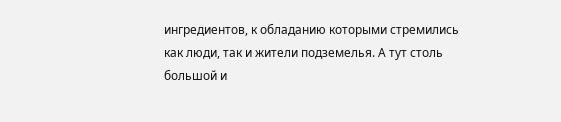ингредиентов, к обладанию которыми стремились как люди, так и жители подземелья. А тут столь большой и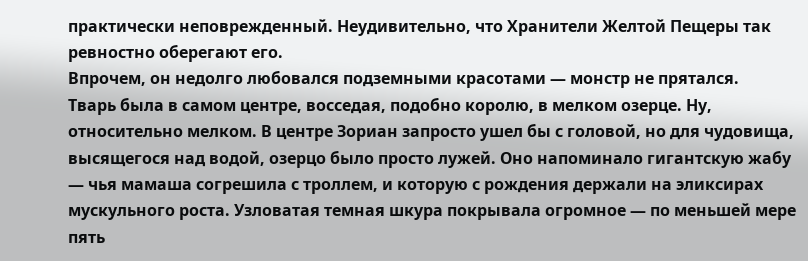практически неповрежденный. Неудивительно, что Хранители Желтой Пещеры так ревностно оберегают его.
Впрочем, он недолго любовался подземными красотами — монстр не прятался.
Тварь была в самом центре, восседая, подобно королю, в мелком озерце. Ну, относительно мелком. В центре Зориан запросто ушел бы с головой, но для чудовища, высящегося над водой, озерцо было просто лужей. Оно напоминало гигантскую жабу — чья мамаша согрешила с троллем, и которую с рождения держали на эликсирах мускульного роста. Узловатая темная шкура покрывала огромное — по меньшей мере пять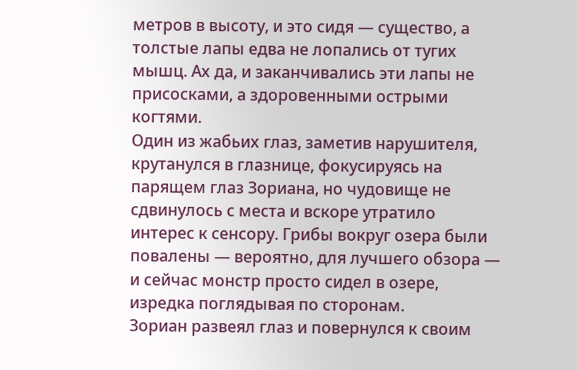метров в высоту, и это сидя — существо, а толстые лапы едва не лопались от тугих мышц. Ах да, и заканчивались эти лапы не присосками, а здоровенными острыми когтями.
Один из жабьих глаз, заметив нарушителя, крутанулся в глазнице, фокусируясь на парящем глаз Зориана, но чудовище не сдвинулось с места и вскоре утратило интерес к сенсору. Грибы вокруг озера были повалены — вероятно, для лучшего обзора — и сейчас монстр просто сидел в озере, изредка поглядывая по сторонам.
Зориан развеял глаз и повернулся к своим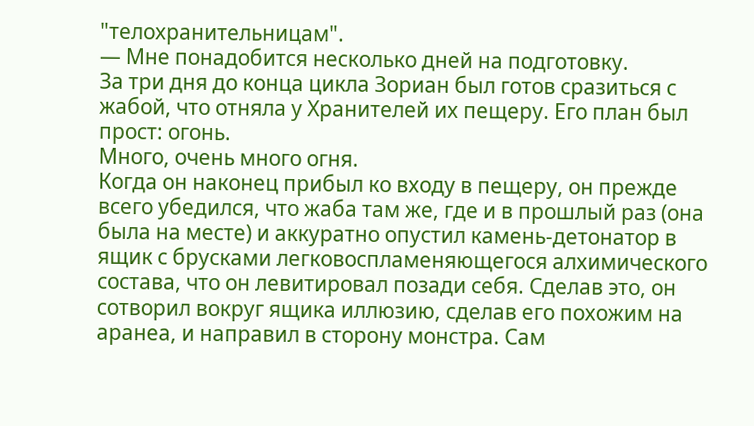"телохранительницам".
— Мне понадобится несколько дней на подготовку.
За три дня до конца цикла Зориан был готов сразиться с жабой, что отняла у Хранителей их пещеру. Его план был прост: огонь.
Много, очень много огня.
Когда он наконец прибыл ко входу в пещеру, он прежде всего убедился, что жаба там же, где и в прошлый раз (она была на месте) и аккуратно опустил камень-детонатор в ящик с брусками легковоспламеняющегося алхимического состава, что он левитировал позади себя. Сделав это, он сотворил вокруг ящика иллюзию, сделав его похожим на аранеа, и направил в сторону монстра. Сам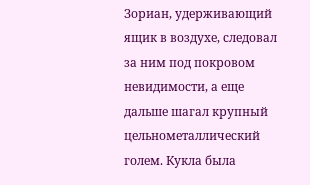Зориан, удерживающий ящик в воздухе, следовал за ним под покровом невидимости, а еще дальше шагал крупный цельнометаллический голем. Кукла была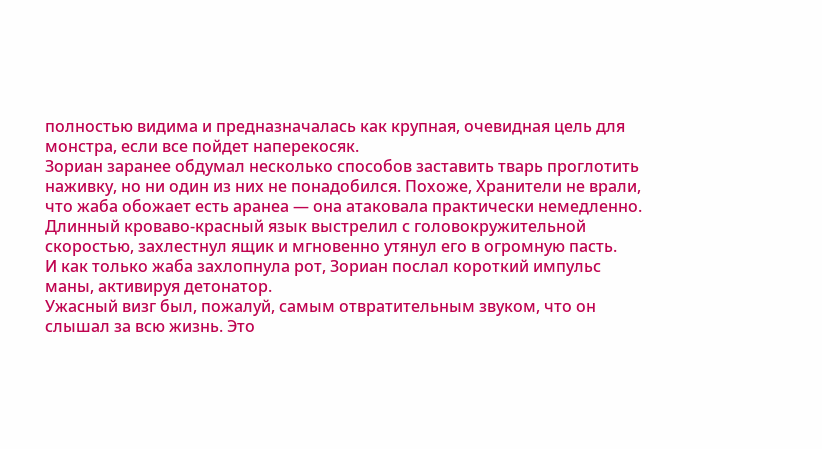полностью видима и предназначалась как крупная, очевидная цель для монстра, если все пойдет наперекосяк.
Зориан заранее обдумал несколько способов заставить тварь проглотить наживку, но ни один из них не понадобился. Похоже, Хранители не врали, что жаба обожает есть аранеа — она атаковала практически немедленно. Длинный кроваво-красный язык выстрелил с головокружительной скоростью, захлестнул ящик и мгновенно утянул его в огромную пасть.
И как только жаба захлопнула рот, Зориан послал короткий импульс маны, активируя детонатор.
Ужасный визг был, пожалуй, самым отвратительным звуком, что он слышал за всю жизнь. Это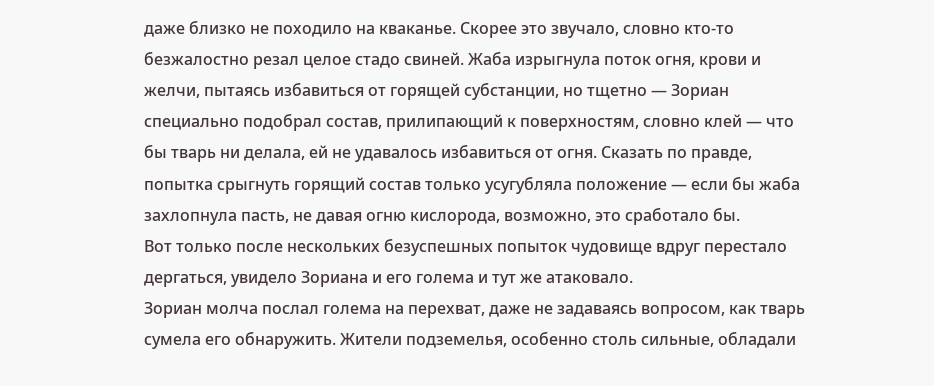даже близко не походило на кваканье. Скорее это звучало, словно кто-то безжалостно резал целое стадо свиней. Жаба изрыгнула поток огня, крови и желчи, пытаясь избавиться от горящей субстанции, но тщетно — Зориан специально подобрал состав, прилипающий к поверхностям, словно клей — что бы тварь ни делала, ей не удавалось избавиться от огня. Сказать по правде, попытка срыгнуть горящий состав только усугубляла положение — если бы жаба захлопнула пасть, не давая огню кислорода, возможно, это сработало бы.
Вот только после нескольких безуспешных попыток чудовище вдруг перестало дергаться, увидело Зориана и его голема и тут же атаковало.
Зориан молча послал голема на перехват, даже не задаваясь вопросом, как тварь сумела его обнаружить. Жители подземелья, особенно столь сильные, обладали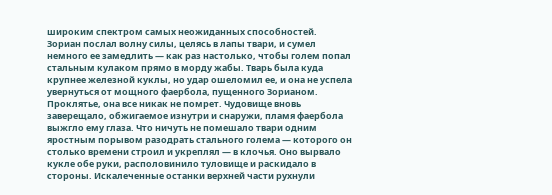широким спектром самых неожиданных способностей. Зориан послал волну силы, целясь в лапы твари, и сумел немного ее замедлить — как раз настолько, чтобы голем попал стальным кулаком прямо в морду жабы. Тварь была куда крупнее железной куклы, но удар ошеломил ее, и она не успела увернуться от мощного фаербола, пущенного Зорианом.
Проклятье, она все никак не помрет. Чудовище вновь заверещало, обжигаемое изнутри и снаружи, пламя фаербола выжгло ему глаза. Что ничуть не помешало твари одним яростным порывом разодрать стального голема — которого он столько времени строил и укреплял — в клочья. Оно вырвало кукле обе руки, располовинило туловище и раскидало в стороны. Искалеченные останки верхней части рухнули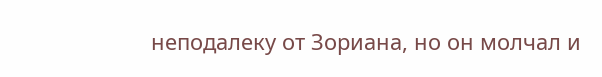неподалеку от Зориана, но он молчал и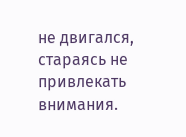не двигался, стараясь не привлекать внимания.